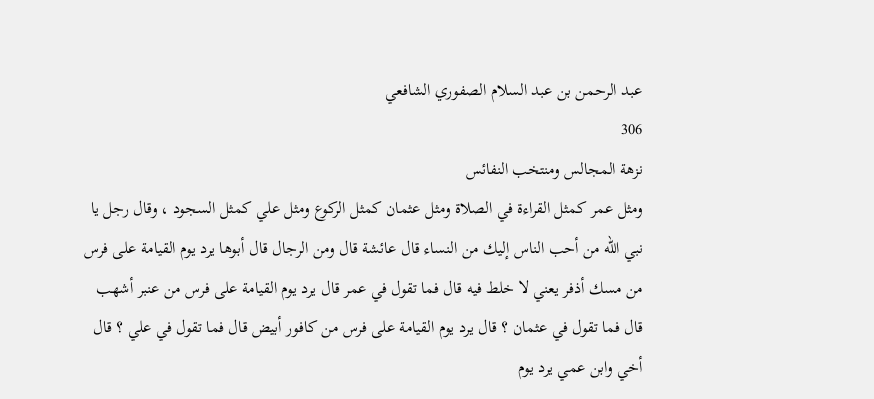عبد الرحمن بن عبد السلام الصفوري الشافعي
306
نزهة المجالس ومنتخب النفائس
ومثل عمر كمثل القراءة في الصلاة ومثل عثمان كمثل الركوع ومثل علي كمثل السجود ، وقال رجل يا نبي اللّه من أحب الناس إليك من النساء قال عائشة قال ومن الرجال قال أبوها يرد يوم القيامة على فرس من مسك أذفر يعني لا خلط فيه قال فما تقول في عمر قال يرد يوم القيامة على فرس من عنبر أشهب قال فما تقول في عثمان ؟ قال يرد يوم القيامة على فرس من كافور أبيض قال فما تقول في علي ؟ قال أخي وابن عمي يرد يوم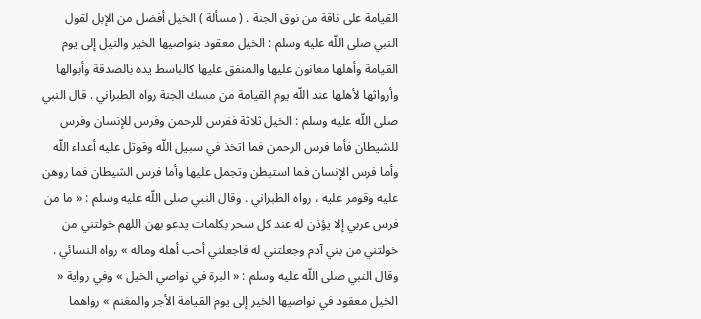القيامة على ناقة من نوق الجنة . ( مسألة ) الخيل أفضل من الإبل لقول النبي صلى اللّه عليه وسلم : الخيل معقود بنواصيها الخير والنيل إلى يوم القيامة وأهلها معانون عليها والمنفق عليها كالباسط يده بالصدقة وأبوالها وأرواثها لأهلها عند اللّه يوم القيامة من مسك الجنة رواه الطبراني . قال النبي صلى اللّه عليه وسلم : الخيل ثلاثة ففرس للرحمن وفرس للإنسان وفرس للشيطان فأما فرس الرحمن فما اتخذ في سبيل اللّه وقوتل عليه أعداء اللّه وأما فرس الإنسان فما استبطن وتجمل عليها وأما فرس الشيطان فما روهن عليه وقومر عليه ، رواه الطبراني . وقال النبي صلى اللّه عليه وسلم : « ما من فرس عربي إلا يؤذن له عند كل سحر بكلمات يدعو بهن اللهم خولتني من خولتني من بني آدم وجعلتني له فاجعلني أحب أهله وماله » رواه النسائي . وقال النبي صلى اللّه عليه وسلم : « البرة في نواصي الخيل » وفي رواية « الخيل معقود في نواصيها الخير إلى يوم القيامة الأجر والمغنم » رواهما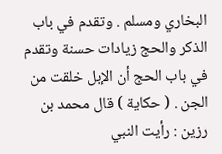البخاري ومسلم . وتقدم في باب الذكر والحج زيادات حسنة وتقدم في باب الحج أن الإبل خلقت من الجن . ( حكاية ) قال محمد بن رزين : رأيت النبي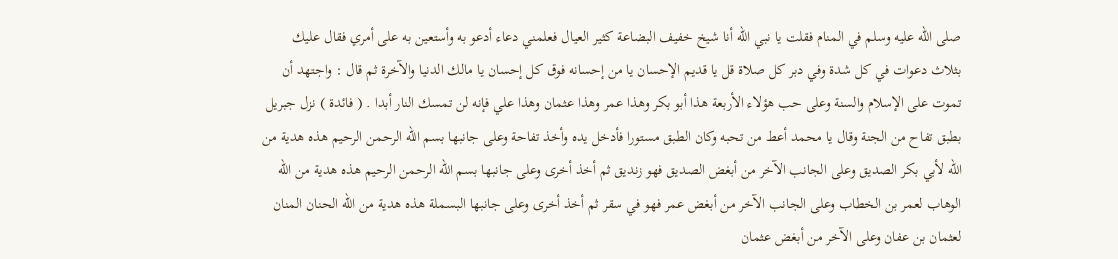صلى اللّه عليه وسلم في المنام فقلت يا نبي اللّه أنا شيخ خفيف البضاعة كثير العيال فعلمني دعاء أدعو به وأستعين به على أمري فقال عليك بثلاث دعوات في كل شدة وفي دبر كل صلاة قل يا قديم الإحسان يا من إحسانه فوق كل إحسان يا مالك الدنيا والآخرة ثم قال : واجتهد أن تموت على الإسلام والسنة وعلى حب هؤلاء الأربعة هذا أبو بكر وهذا عمر وهذا عثمان وهذا علي فإنه لن تمسك النار أبدا . ( فائدة ) نزل جبريل بطبق تفاح من الجنة وقال يا محمد أعط من تحبه وكان الطبق مستورا فأدخل يده وأخذ تفاحة وعلى جانبها بسم اللّه الرحمن الرحيم هذه هدية من اللّه لأبي بكر الصديق وعلى الجانب الآخر من أبغض الصديق فهو زنديق ثم أخذ أخرى وعلى جانبها بسم اللّه الرحمن الرحيم هذه هدية من اللّه الوهاب لعمر بن الخطاب وعلى الجانب الآخر من أبغض عمر فهو في سقر ثم أخذ أخرى وعلى جانبها البسملة هذه هدية من اللّه الحنان المنان لعثمان بن عفان وعلى الآخر من أبغض عثمان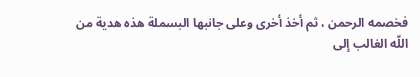فخصمه الرحمن ، ثم أخذ أخرى وعلى جانبها البسملة هذه هدية من اللّه الغالب إلى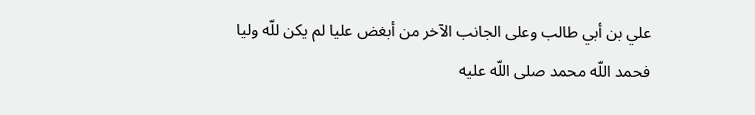علي بن أبي طالب وعلى الجانب الآخر من أبغض عليا لم يكن للّه وليا فحمد اللّه محمد صلى اللّه عليه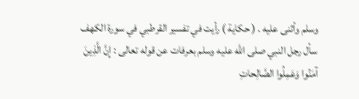وسلم وأثنى عليه . ( حكاية ) رأيت في تفسير القرطبي في سورة الكهف سأل رجل النبي صلى اللّه عليه وسلم بعرفات عن قوله تعالى : إِنَّ الَّذِينَ آمَنُوا وَعَمِلُوا الصَّالِحاتِ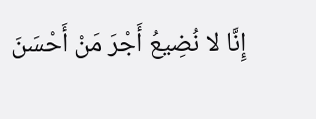إِنَّا لا نُضِيعُ أَجْرَ مَنْ أَحْسَنَ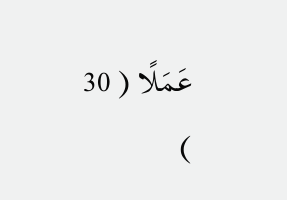عَمَلًا ( 30 )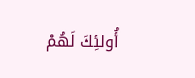أُولئِكَ لَهُمْ